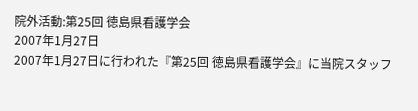院外活動:第25回 徳島県看護学会
2007年1月27日
2007年1月27日に行われた『第25回 徳島県看護学会』に当院スタッフ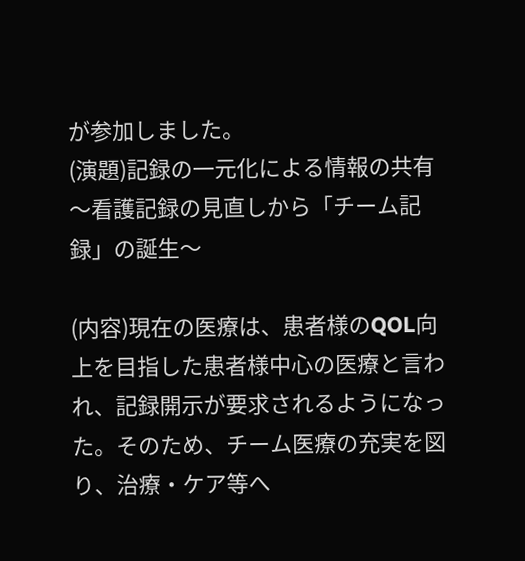が参加しました。
(演題)記録の一元化による情報の共有
〜看護記録の見直しから「チーム記録」の誕生〜

(内容)現在の医療は、患者様のQOL向上を目指した患者様中心の医療と言われ、記録開示が要求されるようになった。そのため、チーム医療の充実を図り、治療・ケア等へ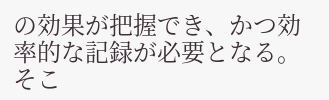の効果が把握でき、かつ効率的な記録が必要となる。
そこ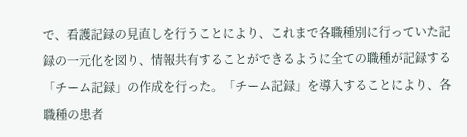で、看護記録の見直しを行うことにより、これまで各職種別に行っていた記録の一元化を図り、情報共有することができるように全ての職種が記録する「チーム記録」の作成を行った。「チーム記録」を導入することにより、各職種の患者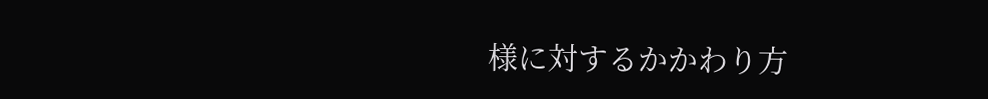様に対するかかわり方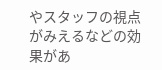やスタッフの視点がみえるなどの効果があ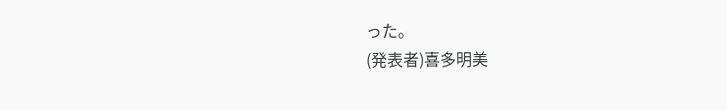った。
(発表者)喜多明美